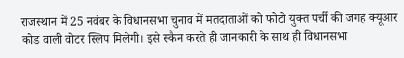राजस्थान में 25 नवंबर के विधानसभा चुनाव में मतदाताओं को फोटो युक्त पर्ची की जगह क्यूआर कोड वाली वोटर स्लिप मिलेगी। इसे स्कैन करते ही जानकारी के साथ ही विधानसभा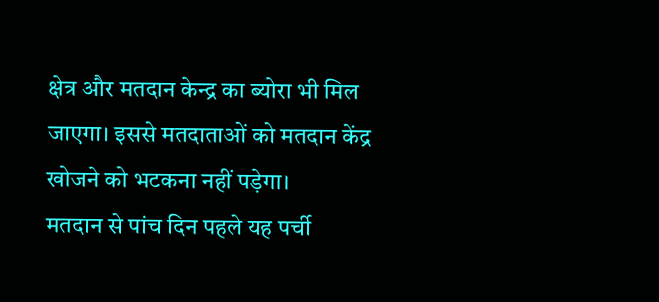क्षेत्र और मतदान केन्द्र का ब्योरा भी मिल जाएगा। इससे मतदाताओं को मतदान केंद्र खोजने को भटकना नहीं पड़ेगा।
मतदान से पांच दिन पहले यह पर्ची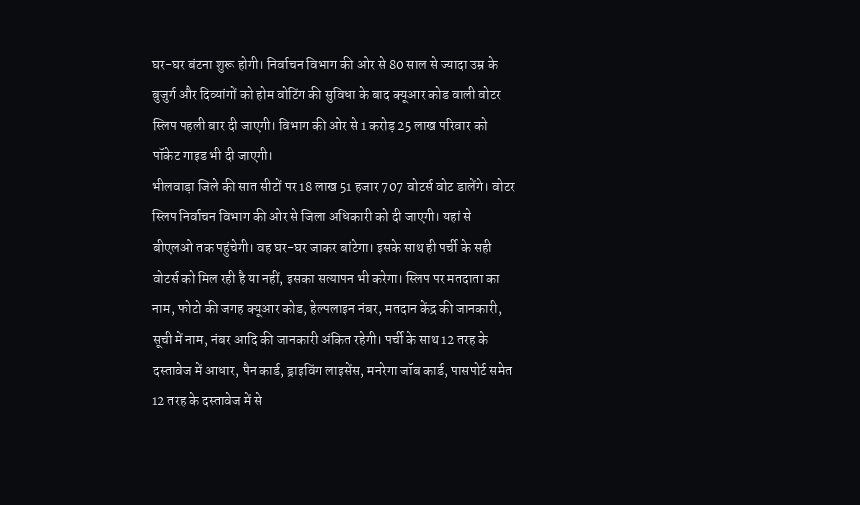घर-घर बंटना शुरू होगी। निर्वाचन विभाग की ओर से 80 साल से ज्यादा उम्र के बुजुर्ग और दिव्यांगों को होम वोटिंग की सुविधा के बाद क्यूआर कोड वाली वोटर स्लिप पहली बार दी जाएगी। विभाग की ओर से 1 करोड़ 25 लाख परिवार को पॉकेट गाइड भी दी जाएगी।
भीलवाड़ा जिले की सात सीटों पर 18 लाख 51 हजार 707 वोटर्स वोट डालेंगे। वोटर स्लिप निर्वाचन विभाग की ओर से जिला अधिकारी को दी जाएगी। यहां से बीएलओ तक पहुंचेगी। वह घर-घर जाकर बांटेगा। इसके साथ ही पर्ची के सही वोटर्स को मिल रही है या नहीं, इसका सत्यापन भी करेगा। स्लिप पर मतदाता का नाम, फोटो की जगह क्यूआर कोड, हेल्पलाइन नंबर, मतदान केंद्र की जानकारी, सूची में नाम, नंबर आदि की जानकारी अंकित रहेगी। पर्ची के साथ 12 तरह के दस्तावेज में आधार, पैन कार्ड, ड्राइविंग लाइसेंस, मनरेगा जॉब कार्ड, पासपोर्ट समेत 12 तरह के दस्तावेज में से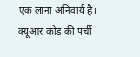एक लाना अनिवार्य है। क्यूआर कोड की पर्ची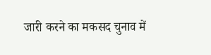जारी करने का मकसद चुनाव में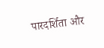पारदर्शिता और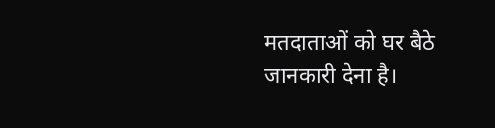मतदाताओं को घर बैठे जानकारी देना है।